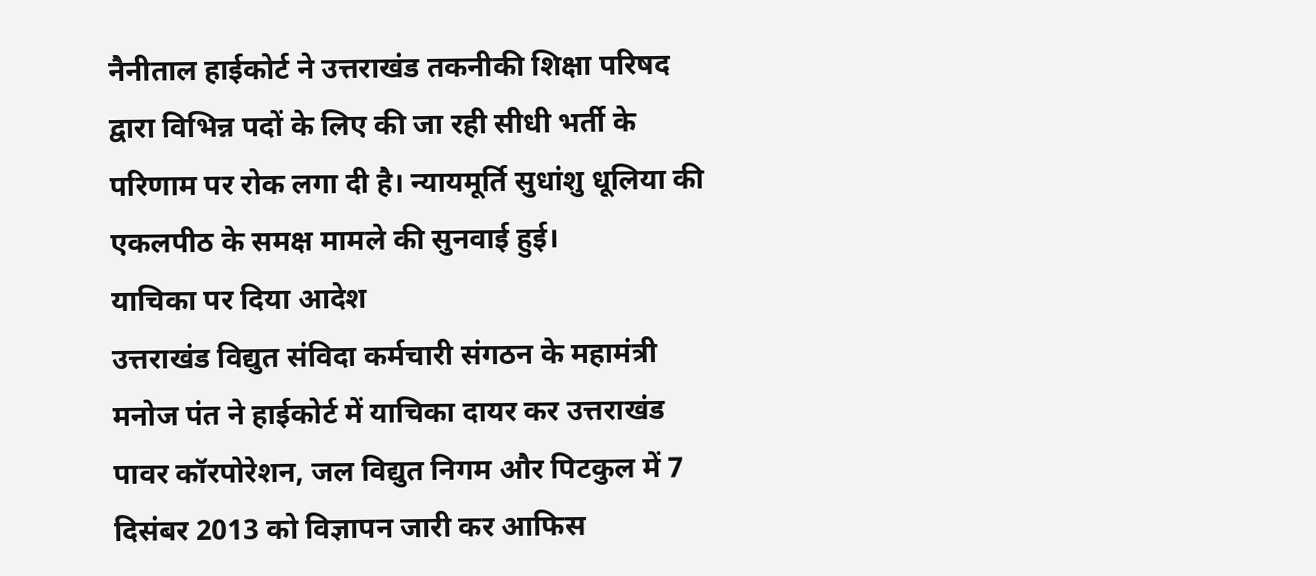नैनीताल हाईकोर्ट ने उत्तराखंड तकनीकी शिक्षा परिषद द्वारा विभिन्न पदों के लिए की जा रही सीधी भर्ती के परिणाम पर रोक लगा दी है। न्यायमूर्ति सुधांशु धूलिया की एकलपीठ के समक्ष मामले की सुनवाई हुई।
याचिका पर दिया आदेश
उत्तराखंड विद्युत संविदा कर्मचारी संगठन के महामंत्री मनोज पंत ने हाईकोर्ट में याचिका दायर कर उत्तराखंड पावर कॉरपोरेशन, जल विद्युत निगम और पिटकुल में 7 दिसंबर 2013 को विज्ञापन जारी कर आफिस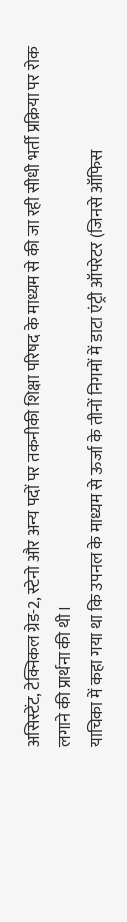असिस्टेंट, टेक्निकल ग्रेड-2, स्टेनो और अन्य पदों पर तकनीकी शिक्षा परिषद के माध्यम से की जा रही सीधी भर्ती प्रक्रिया पर रोक लगाने की प्रार्थना की थी।
याचिका में कहा गया था कि उपनल के माध्यम से ऊर्जा के तीनों निगमों में डाटा एंट्री ऑपरेटर (जिनसे ऑफिस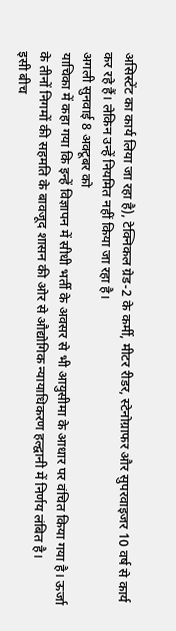असिस्टेंट का कार्य लिया जा रहा है), टेक्निकल ग्रेड-2 के कर्मी, मीटर रीडर, स्टेनोग्राफर और सुपरवाइजर 10 वर्ष से कार्य कर रहे हैं। लेकिन उन्हें नियमित नहीं किया जा रहा है।
अगली सुनवाई 8 अक्टूबर को
याचिका में कहा गया कि इन्हें विज्ञापन में सीधी भर्ती के अवसर से भी आयुसीमा के आधार पर वंचित किया गया है। ऊर्जा के तीनों निगमों की सहमति के बावजूद शासन की ओर से औद्योगिक न्यायाधिकरण हल्द्वानी में निर्णय लंबित है।
इसी बीच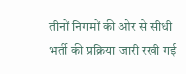तीनों निगमों की ओर से सीधी भर्ती की प्रक्रिया जारी रखी गई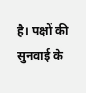है। पक्षों की सुनवाई के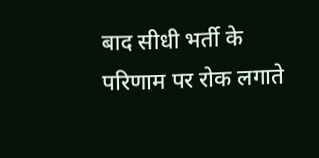बाद सीधी भर्ती के परिणाम पर रोक लगाते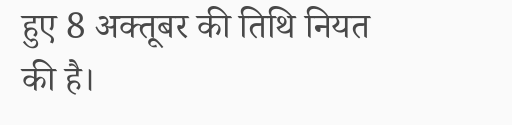हुए 8 अक्तूबर की तिथि नियत की है।